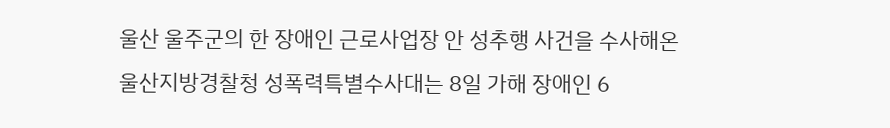울산 울주군의 한 장애인 근로사업장 안 성추행 사건을 수사해온 울산지방경찰청 성폭력특별수사대는 8일 가해 장애인 6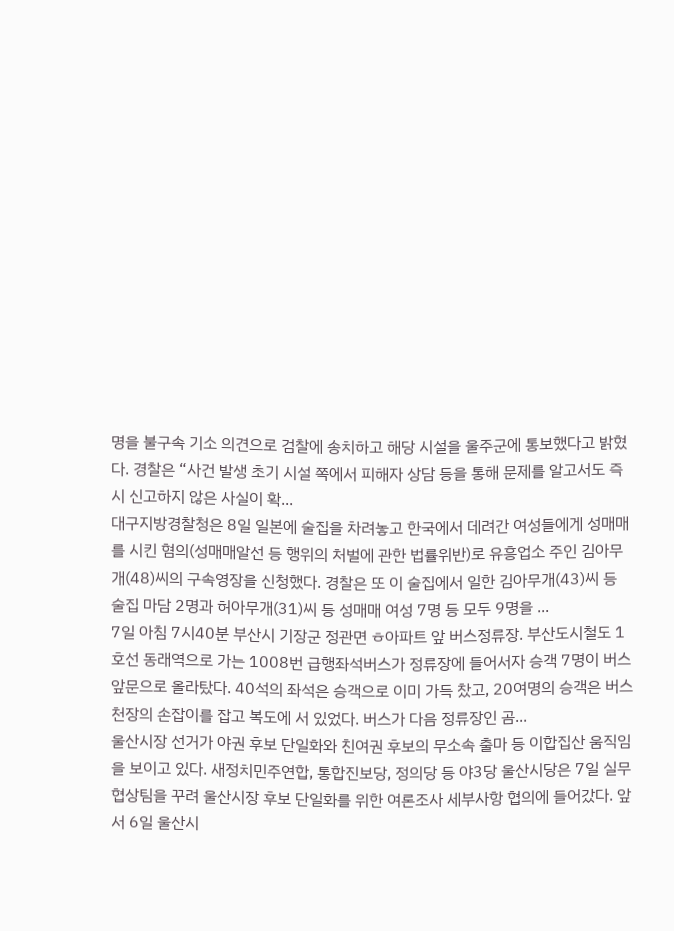명을 불구속 기소 의견으로 검찰에 송치하고 해당 시설을 울주군에 통보했다고 밝혔다. 경찰은 “사건 발생 초기 시설 쪽에서 피해자 상담 등을 통해 문제를 알고서도 즉시 신고하지 않은 사실이 확...
대구지방경찰청은 8일 일본에 술집을 차려놓고 한국에서 데려간 여성들에게 성매매를 시킨 혐의(성매매알선 등 행위의 처벌에 관한 법률위반)로 유흥업소 주인 김아무개(48)씨의 구속영장을 신청했다. 경찰은 또 이 술집에서 일한 김아무개(43)씨 등 술집 마담 2명과 허아무개(31)씨 등 성매매 여성 7명 등 모두 9명을 ...
7일 아침 7시40분 부산시 기장군 정관면 ㅎ아파트 앞 버스정류장. 부산도시철도 1호선 동래역으로 가는 1008번 급행좌석버스가 정류장에 들어서자 승객 7명이 버스 앞문으로 올라탔다. 40석의 좌석은 승객으로 이미 가득 찼고, 20여명의 승객은 버스 천장의 손잡이를 잡고 복도에 서 있었다. 버스가 다음 정류장인 곰...
울산시장 선거가 야권 후보 단일화와 친여권 후보의 무소속 출마 등 이합집산 움직임을 보이고 있다. 새정치민주연합, 통합진보당, 정의당 등 야3당 울산시당은 7일 실무협상팀을 꾸려 울산시장 후보 단일화를 위한 여론조사 세부사항 협의에 들어갔다. 앞서 6일 울산시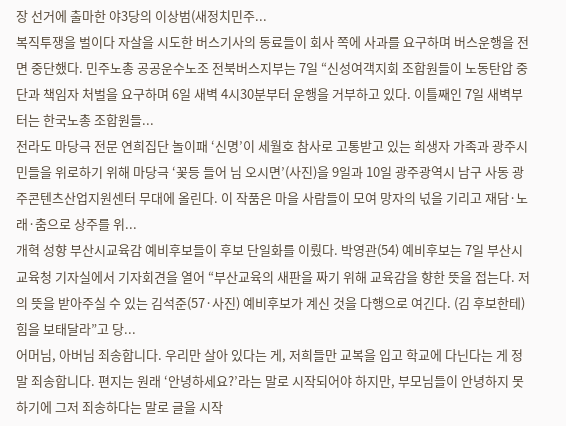장 선거에 출마한 야3당의 이상범(새정치민주...
복직투쟁을 벌이다 자살을 시도한 버스기사의 동료들이 회사 쪽에 사과를 요구하며 버스운행을 전면 중단했다. 민주노총 공공운수노조 전북버스지부는 7일 “신성여객지회 조합원들이 노동탄압 중단과 책임자 처벌을 요구하며 6일 새벽 4시30분부터 운행을 거부하고 있다. 이틀째인 7일 새벽부터는 한국노총 조합원들...
전라도 마당극 전문 연희집단 놀이패 ‘신명’이 세월호 참사로 고통받고 있는 희생자 가족과 광주시민들을 위로하기 위해 마당극 ‘꽃등 들어 님 오시면’(사진)을 9일과 10일 광주광역시 남구 사동 광주콘텐츠산업지원센터 무대에 올린다. 이 작품은 마을 사람들이 모여 망자의 넋을 기리고 재담·노래·춤으로 상주를 위...
개혁 성향 부산시교육감 예비후보들이 후보 단일화를 이뤘다. 박영관(54) 예비후보는 7일 부산시교육청 기자실에서 기자회견을 열어 “부산교육의 새판을 짜기 위해 교육감을 향한 뜻을 접는다. 저의 뜻을 받아주실 수 있는 김석준(57·사진) 예비후보가 계신 것을 다행으로 여긴다. (김 후보한테) 힘을 보태달라”고 당...
어머님, 아버님 죄송합니다. 우리만 살아 있다는 게, 저희들만 교복을 입고 학교에 다닌다는 게 정말 죄송합니다. 편지는 원래 ‘안녕하세요?’라는 말로 시작되어야 하지만, 부모님들이 안녕하지 못하기에 그저 죄송하다는 말로 글을 시작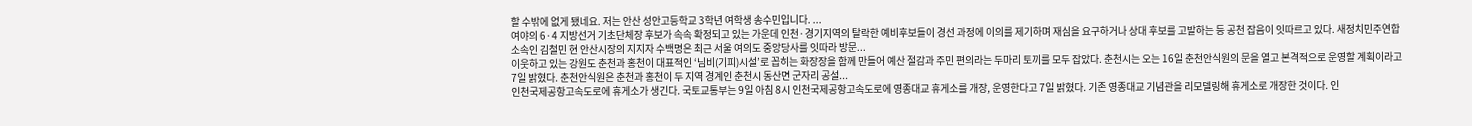할 수밖에 없게 됐네요. 저는 안산 성안고등학교 3학년 여학생 송수민입니다. ...
여야의 6·4 지방선거 기초단체장 후보가 속속 확정되고 있는 가운데 인천·경기지역의 탈락한 예비후보들이 경선 과정에 이의를 제기하며 재심을 요구하거나 상대 후보를 고발하는 등 공천 잡음이 잇따르고 있다. 새정치민주연합 소속인 김철민 현 안산시장의 지지자 수백명은 최근 서울 여의도 중앙당사를 잇따라 방문...
이웃하고 있는 강원도 춘천과 홍천이 대표적인 ‘님비(기피)시설’로 꼽히는 화장장을 함께 만들어 예산 절감과 주민 편의라는 두마리 토끼를 모두 잡았다. 춘천시는 오는 16일 춘천안식원의 문을 열고 본격적으로 운영할 계획이라고 7일 밝혔다. 춘천안식원은 춘천과 홍천이 두 지역 경계인 춘천시 동산면 군자리 공설...
인천국제공항고속도로에 휴게소가 생긴다. 국토교통부는 9일 아침 8시 인천국제공항고속도로에 영종대교 휴게소를 개장, 운영한다고 7일 밝혔다. 기존 영종대교 기념관을 리모델링해 휴게소로 개장한 것이다. 인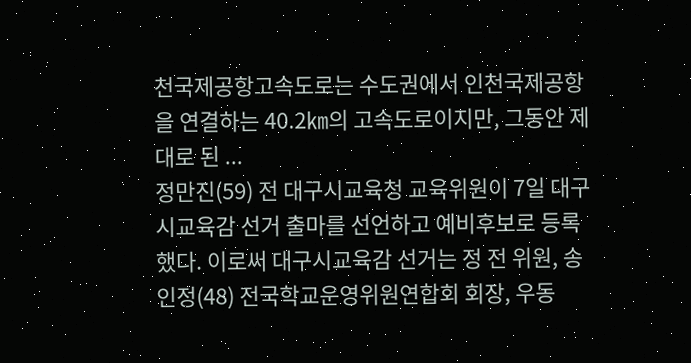천국제공항고속도로는 수도권에서 인천국제공항을 연결하는 40.2㎞의 고속도로이지만, 그동안 제대로 된 ...
정만진(59) 전 대구시교육청 교육위원이 7일 대구시교육감 선거 출마를 선언하고 예비후보로 등록했다. 이로써 대구시교육감 선거는 정 전 위원, 송인정(48) 전국학교운영위원연합회 회장, 우동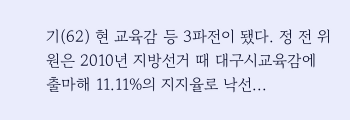기(62) 현 교육감 등 3파전이 됐다. 정 전 위원은 2010년 지방선거 때 대구시교육감에 출마해 11.11%의 지지율로 낙선...